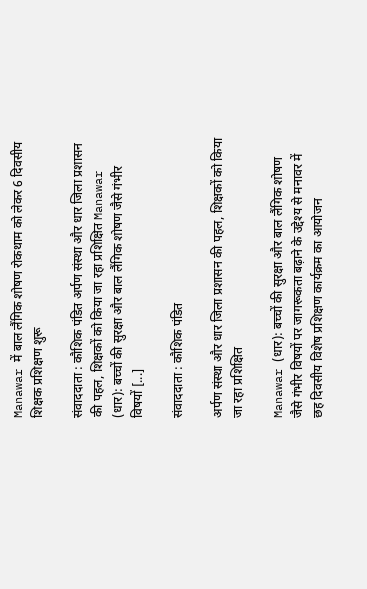Manawar में बाल लैंगिक शोषण रोकथाम को लेकर 6 दिवसीय शिक्षक प्रशिक्षण शुरू

संवाददाता : कौशिक पंडित अर्पण संस्था और धार जिला प्रशासन की पहल, शिक्षकों को किया जा रहा प्रशिक्षित Manawar (धार): बच्चों की सुरक्षा और बाल लैंगिक शोषण जैसे गंभीर विषयों [...]

संवाददाता : कौशिक पंडित

अर्पण संस्था और धार जिला प्रशासन की पहल, शिक्षकों को किया जा रहा प्रशिक्षित

Manawar (धार): बच्चों की सुरक्षा और बाल लैंगिक शोषण जैसे गंभीर विषयों पर जागरूकता बढ़ाने के उद्देश्य से मनावर में छह दिवसीय विशेष प्रशिक्षण कार्यक्रम का आयोजन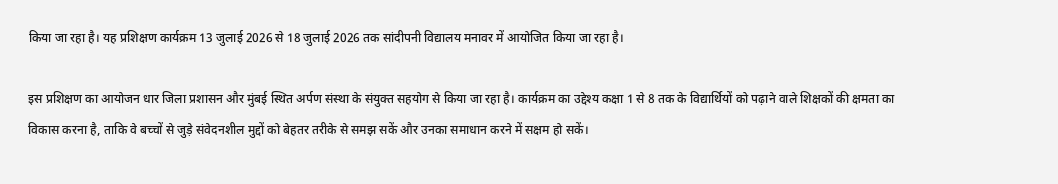किया जा रहा है। यह प्रशिक्षण कार्यक्रम 13 जुलाई 2026 से 18 जुलाई 2026 तक सांदीपनी विद्यालय मनावर में आयोजित किया जा रहा है।

इस प्रशिक्षण का आयोजन धार जिला प्रशासन और मुंबई स्थित अर्पण संस्था के संयुक्त सहयोग से किया जा रहा है। कार्यक्रम का उद्देश्य कक्षा 1 से 8 तक के विद्यार्थियों को पढ़ाने वाले शिक्षकों की क्षमता का विकास करना है, ताकि वे बच्चों से जुड़े संवेदनशील मुद्दों को बेहतर तरीके से समझ सकें और उनका समाधान करने में सक्षम हो सकें।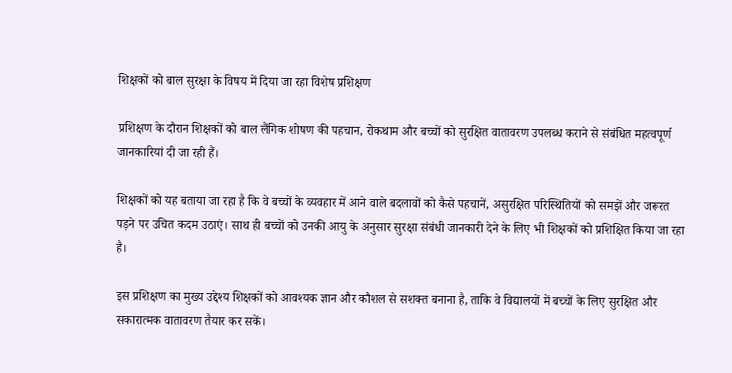शिक्षकों को बाल सुरक्षा के विषय में दिया जा रहा विशेष प्रशिक्षण

प्रशिक्षण के दौरान शिक्षकों को बाल लैंगिक शोषण की पहचान, रोकथाम और बच्चों को सुरक्षित वातावरण उपलब्ध कराने से संबंधित महत्वपूर्ण जानकारियां दी जा रही हैं।

शिक्षकों को यह बताया जा रहा है कि वे बच्चों के व्यवहार में आने वाले बदलावों को कैसे पहचानें, असुरक्षित परिस्थितियों को समझें और जरूरत पड़ने पर उचित कदम उठाएं। साथ ही बच्चों को उनकी आयु के अनुसार सुरक्षा संबंधी जानकारी देने के लिए भी शिक्षकों को प्रशिक्षित किया जा रहा है।

इस प्रशिक्षण का मुख्य उद्देश्य शिक्षकों को आवश्यक ज्ञान और कौशल से सशक्त बनाना है, ताकि वे विद्यालयों में बच्चों के लिए सुरक्षित और सकारात्मक वातावरण तैयार कर सकें।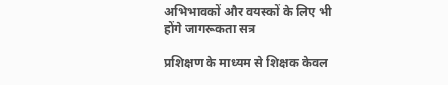अभिभावकों और वयस्कों के लिए भी होंगे जागरूकता सत्र

प्रशिक्षण के माध्यम से शिक्षक केवल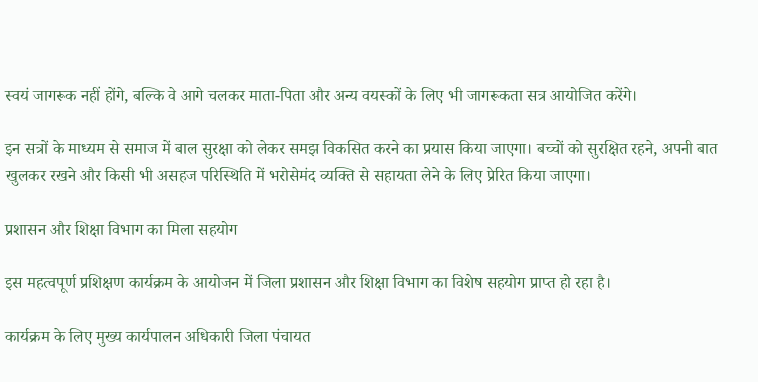स्वयं जागरूक नहीं होंगे, बल्कि वे आगे चलकर माता-पिता और अन्य वयस्कों के लिए भी जागरूकता सत्र आयोजित करेंगे।

इन सत्रों के माध्यम से समाज में बाल सुरक्षा को लेकर समझ विकसित करने का प्रयास किया जाएगा। बच्चों को सुरक्षित रहने, अपनी बात खुलकर रखने और किसी भी असहज परिस्थिति में भरोसेमंद व्यक्ति से सहायता लेने के लिए प्रेरित किया जाएगा।

प्रशासन और शिक्षा विभाग का मिला सहयोग

इस महत्वपूर्ण प्रशिक्षण कार्यक्रम के आयोजन में जिला प्रशासन और शिक्षा विभाग का विशेष सहयोग प्राप्त हो रहा है।

कार्यक्रम के लिए मुख्य कार्यपालन अधिकारी जिला पंचायत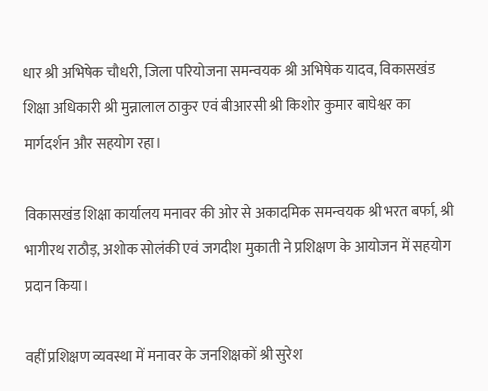धार श्री अभिषेक चौधरी, जिला परियोजना समन्वयक श्री अभिषेक यादव, विकासखंड शिक्षा अधिकारी श्री मुन्नालाल ठाकुर एवं बीआरसी श्री किशोर कुमार बाघेश्वर का मार्गदर्शन और सहयोग रहा।

विकासखंड शिक्षा कार्यालय मनावर की ओर से अकादमिक समन्वयक श्री भरत बर्फा, श्री भागीरथ राठौड़, अशोक सोलंकी एवं जगदीश मुकाती ने प्रशिक्षण के आयोजन में सहयोग प्रदान किया।

वहीं प्रशिक्षण व्यवस्था में मनावर के जनशिक्षकों श्री सुरेश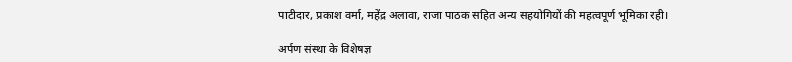पाटीदार, प्रकाश वर्मा, महेंद्र अलावा, राजा पाठक सहित अन्य सहयोगियों की महत्वपूर्ण भूमिका रही।

अर्पण संस्था के विशेषज्ञ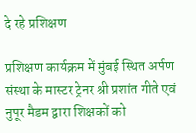दे रहे प्रशिक्षण

प्रशिक्षण कार्यक्रम में मुंबई स्थित अर्पण संस्था के मास्टर ट्रेनर श्री प्रशांत गीते एवं नुपूर मैडम द्वारा शिक्षकों को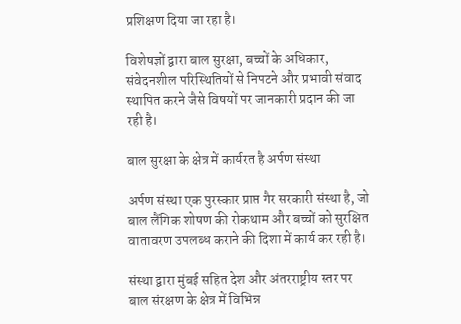प्रशिक्षण दिया जा रहा है।

विशेषज्ञों द्वारा बाल सुरक्षा, बच्चों के अधिकार, संवेदनशील परिस्थितियों से निपटने और प्रभावी संवाद स्थापित करने जैसे विषयों पर जानकारी प्रदान की जा रही है।

बाल सुरक्षा के क्षेत्र में कार्यरत है अर्पण संस्था

अर्पण संस्था एक पुरस्कार प्राप्त गैर सरकारी संस्था है, जो बाल लैंगिक शोषण की रोकथाम और बच्चों को सुरक्षित वातावरण उपलब्ध कराने की दिशा में कार्य कर रही है।

संस्था द्वारा मुंबई सहित देश और अंतरराष्ट्रीय स्तर पर बाल संरक्षण के क्षेत्र में विभिन्न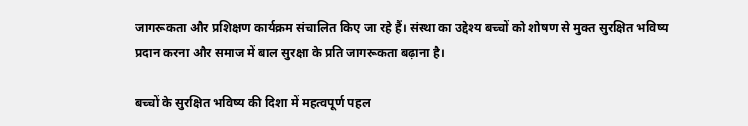जागरूकता और प्रशिक्षण कार्यक्रम संचालित किए जा रहे हैं। संस्था का उद्देश्य बच्चों को शोषण से मुक्त सुरक्षित भविष्य प्रदान करना और समाज में बाल सुरक्षा के प्रति जागरूकता बढ़ाना है।

बच्चों के सुरक्षित भविष्य की दिशा में महत्वपूर्ण पहल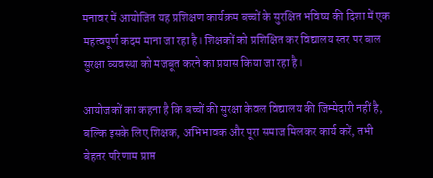मनावर में आयोजित यह प्रशिक्षण कार्यक्रम बच्चों के सुरक्षित भविष्य की दिशा में एक महत्वपूर्ण कदम माना जा रहा है। शिक्षकों को प्रशिक्षित कर विद्यालय स्तर पर बाल सुरक्षा व्यवस्था को मजबूत करने का प्रयास किया जा रहा है।

आयोजकों का कहना है कि बच्चों की सुरक्षा केवल विद्यालय की जिम्मेदारी नहीं है, बल्कि इसके लिए शिक्षक, अभिभावक और पूरा समाज मिलकर कार्य करें, तभी बेहतर परिणाम प्राप्त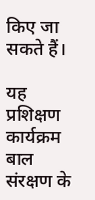किए जा सकते हैं।

यह प्रशिक्षण कार्यक्रम बाल संरक्षण के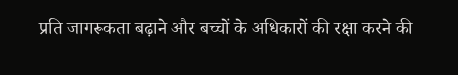प्रति जागरूकता बढ़ाने और बच्चों के अधिकारों की रक्षा करने की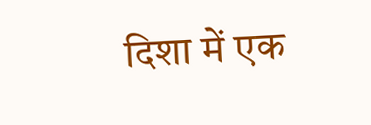दिशा में एक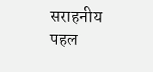सराहनीय पहल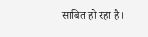साबित हो रहा है।